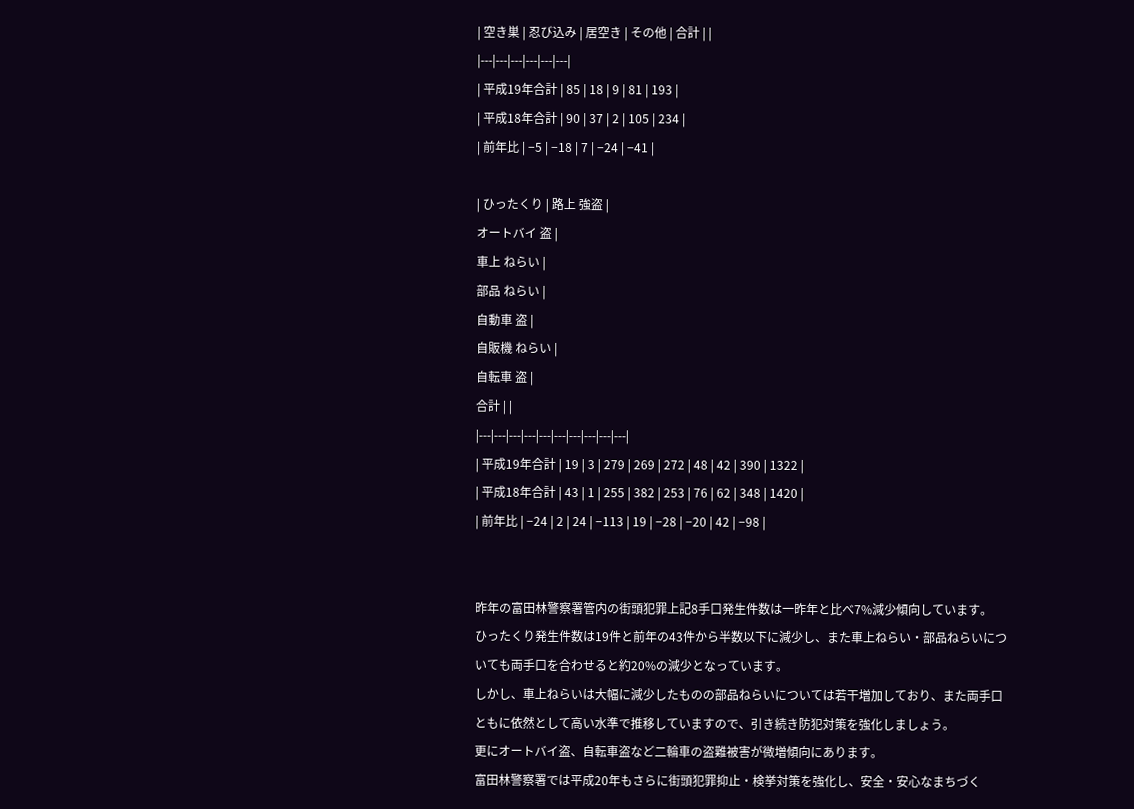| 空き巣 | 忍び込み | 居空き | その他 | 合計 | |
|---|---|---|---|---|---|
| 平成19年合計 | 85 | 18 | 9 | 81 | 193 |
| 平成18年合計 | 90 | 37 | 2 | 105 | 234 |
| 前年比 | −5 | −18 | 7 | −24 | −41 |

| ひったくり | 路上 強盗 |
オートバイ 盗 |
車上 ねらい |
部品 ねらい |
自動車 盗 |
自販機 ねらい |
自転車 盗 |
合計 | |
|---|---|---|---|---|---|---|---|---|---|
| 平成19年合計 | 19 | 3 | 279 | 269 | 272 | 48 | 42 | 390 | 1322 |
| 平成18年合計 | 43 | 1 | 255 | 382 | 253 | 76 | 62 | 348 | 1420 |
| 前年比 | −24 | 2 | 24 | −113 | 19 | −28 | −20 | 42 | −98 |


昨年の富田林警察署管内の街頭犯罪上記8手口発生件数は一昨年と比べ7%減少傾向しています。
ひったくり発生件数は19件と前年の43件から半数以下に減少し、また車上ねらい・部品ねらいについても両手口を合わせると約20%の減少となっています。
しかし、車上ねらいは大幅に減少したものの部品ねらいについては若干増加しており、また両手口ともに依然として高い水準で推移していますので、引き続き防犯対策を強化しましょう。
更にオートバイ盗、自転車盗など二輪車の盗難被害が微増傾向にあります。
富田林警察署では平成20年もさらに街頭犯罪抑止・検挙対策を強化し、安全・安心なまちづく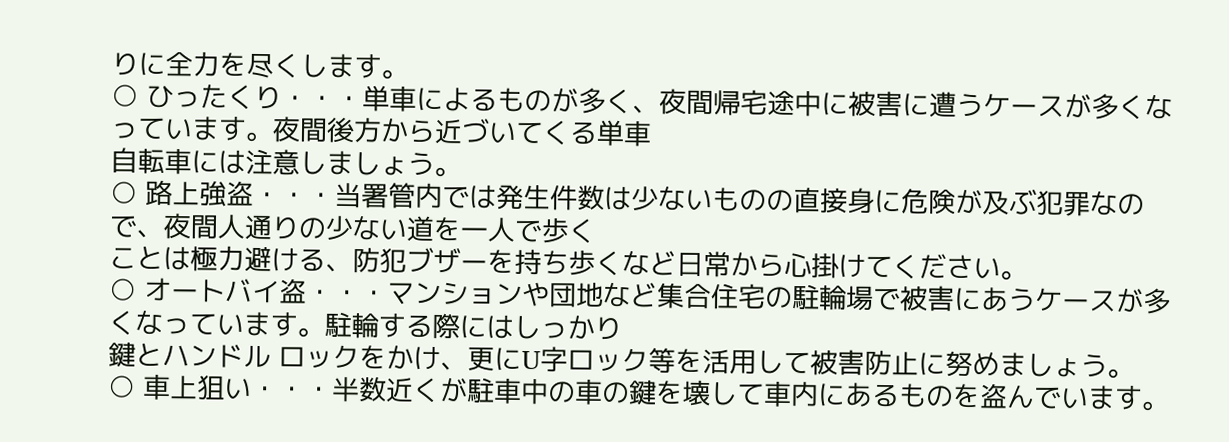りに全力を尽くします。
○ ひったくり・・・単車によるものが多く、夜間帰宅途中に被害に遭うケースが多くなっています。夜間後方から近づいてくる単車
自転車には注意しましょう。
○ 路上強盗・・・当署管内では発生件数は少ないものの直接身に危険が及ぶ犯罪なので、夜間人通りの少ない道を一人で歩く
ことは極力避ける、防犯ブザーを持ち歩くなど日常から心掛けてください。
○ オートバイ盗・・・マンションや団地など集合住宅の駐輪場で被害にあうケースが多くなっています。駐輪する際にはしっかり
鍵とハンドル ロックをかけ、更にU字ロック等を活用して被害防止に努めましょう。
○ 車上狙い・・・半数近くが駐車中の車の鍵を壊して車内にあるものを盗んでいます。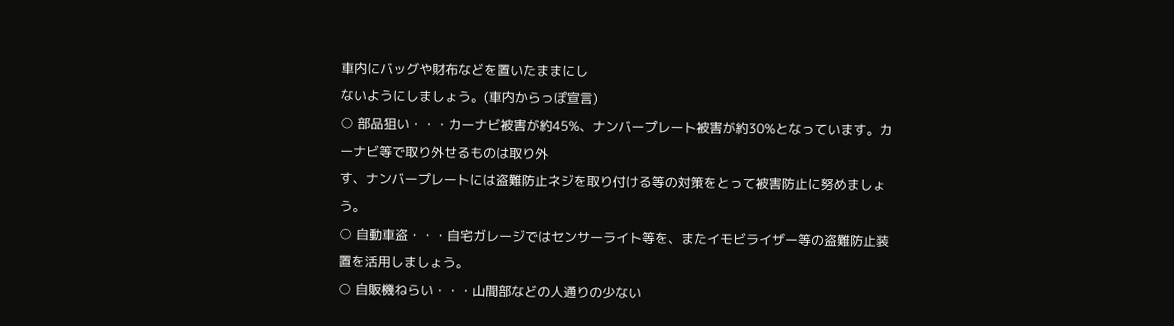車内にバッグや財布などを置いたままにし
ないようにしましょう。(車内からっぽ宣言)
○ 部品狙い・・・カーナビ被害が約45%、ナンバープレート被害が約30%となっています。カーナビ等で取り外せるものは取り外
す、ナンバープレートには盗難防止ネジを取り付ける等の対策をとって被害防止に努めましょう。
○ 自動車盗・・・自宅ガレージではセンサーライト等を、またイモビライザー等の盗難防止装置を活用しましょう。
○ 自販機ねらい・・・山間部などの人通りの少ない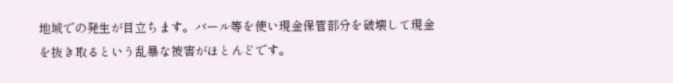地域での発生が目立ちます。バール等を使い現金保管部分を破壊して現金
を抜き取るという乱暴な被害がほとんどです。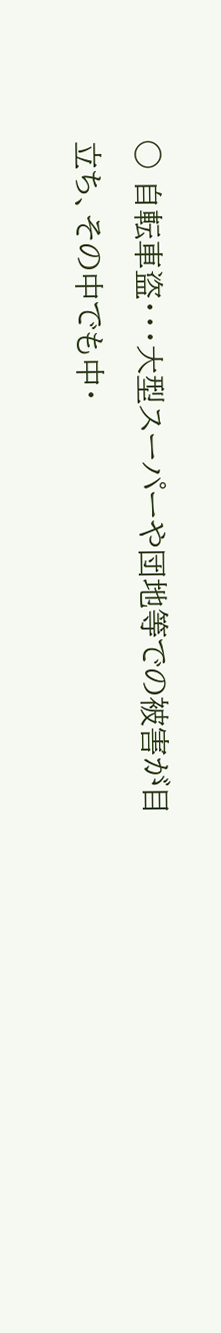○ 自転車盗・・・大型スーパーや団地等での被害が目立ち、その中でも中・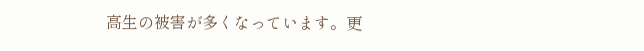高生の被害が多くなっています。更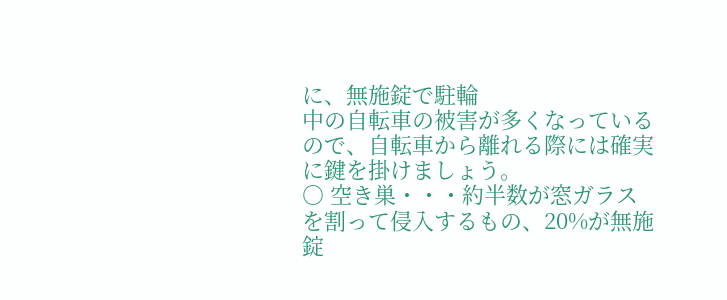に、無施錠で駐輪
中の自転車の被害が多くなっているので、自転車から離れる際には確実に鍵を掛けましょう。
○ 空き巣・・・約半数が窓ガラスを割って侵入するもの、20%が無施錠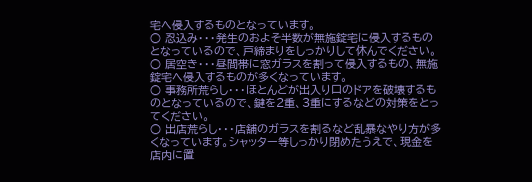宅へ侵入するものとなっています。
○ 忍込み・・・発生のおよそ半数が無施錠宅に侵入するものとなっているので、戸締まりをしっかりして休んでください。
○ 居空き・・・昼間帯に窓ガラスを割って侵入するもの、無施錠宅へ侵入するものが多くなっています。
○ 事務所荒らし・・・ほとんどが出入り口のドアを破壊するものとなっているので、鍵を2重、3重にするなどの対策をとってください。
○ 出店荒らし・・・店舗のガラスを割るなど乱暴なやり方が多くなっています。シャッター等しっかり閉めたうえで、現金を店内に置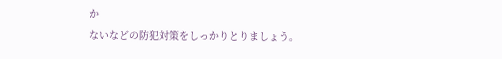か
ないなどの防犯対策をしっかりとりましょう。